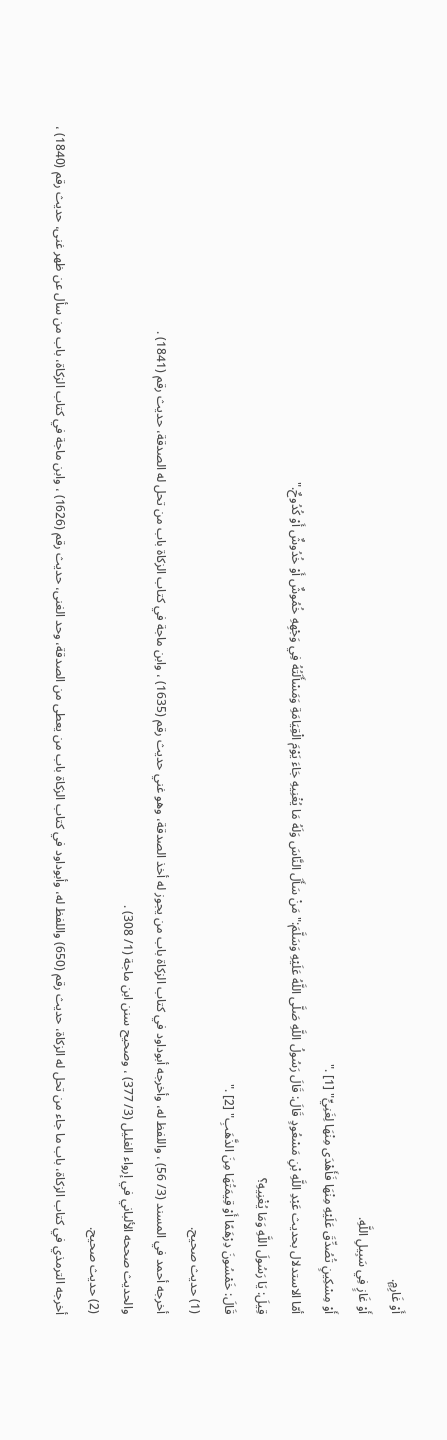أَوْ غَارِمٍ.
أَوْ غَازٍ فِي سَبِيلِ اللَّهِ.
أَوْ مِسْكِينٍ تُصُدِّقَ عَلَيْهِ مِنْهَا فَأَهْدَى مِنْهَا لِغَنِيٍّ" [1] ."
أمّا الاستدلال بحديث عَبْدِ اللَّهِ بْنِ مَسْعُودٍ قَالَ: قَالَ رَسُولُ اللَّهِ صَلَّى اللَّهُ عَلَيْهِ وَسَلَّمَ:"مَنْ سَأَلَ النَّاسَ وَلَهُ مَا يُغْنِيهِ جَاءَ يَوْمَ الْقِيَامَةِ وَمَسْأَلَتُهُ فِي وَجْهِهِ خُمُوشٌ أَوْ خُدُوشٌ أَوْ كُدُوحٌ."
قِيلَ: يَا رَسُولَ اللَّهِ وَمَا يُغْنِيهِ؟
قَالَ: خَمْسُونَ دِرْهَمًا أَوْ قِيمَتُهَا مِنَ الذَّهَبِ" [2] ."
(1) حديث صحيح.
أخرجه أحمد في المسند (3/ 56) ، واللفظ له، وأخرجه أبوداود في كتاب الزكاة باب من يجوز له أخذ الصدقة، وهو غني حديث رقم (1635) ، وابن ماجة في كتاب الزكاة باب من تحل له الصدقة، حديث رقم (1841) .
والحديث صححه الألباني في إرواء الغليل (3/ 377) ، وصحيح سنن ابن ماجة (1/ 308) .
(2) حديث صحيح.
أخرجه الترمذي في كتاب الزكاة، باب ما جاء من تحل له الزكاة، حديث رقم (650) واللفظ له، وأبوداود في كتاب الزكاة باب من يعطى من الصدقة، وحد الغنى، حديث رقم (1626) ، وابن ماجة في كتاب الزكاة، باب من سأل عن ظهر غنى، حديث رقم (1840) ،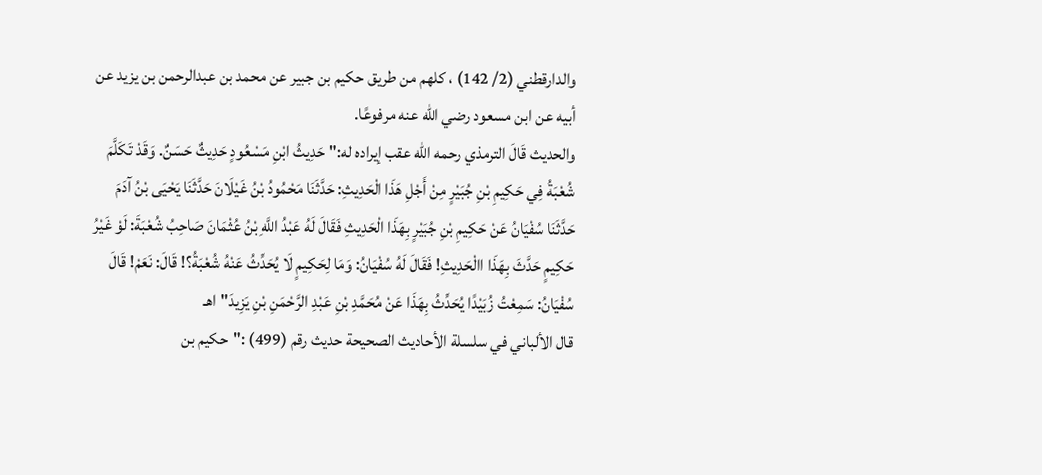والدارقطني (2/ 142) ، كلهم من طريق حكيم بن جبير عن محمد بن عبدالرحمن بن يزيد عن أبيه عن ابن مسعود رضي الله عنه مرفوعًا.
والحديث قَالَ الترمذي رحمه الله عقب إيراده له:"حَدِيثُ ابْنِ مَسْعُودٍ حَدِيثٌ حَسَنٌ. وَقَدْ تَكَلَّمَ شُعْبَةُ فِي حَكِيمِ بْنِ جُبَيْرٍ مِنْ أَجْلِ هَذَا الْحَدِيثِ: حَدَّثَنَا مَحْمُودُ بْنُ غَيْلَانَ حَدَّثَنَا يَحْيَى بْنُ آدَمَ حَدَّثَنَا سُفْيَانُ عَنْ حَكِيمِ بْنِ جُبَيْرٍ بِهَذَا الْحَدِيثِ فَقَالَ لَهُ عَبْدُ اللَّهِ بْنُ عُثْمَانَ صَاحِبُ شُعْبَةَ: لَوْ غَيْرُ حَكِيمٍ حَدَّثَ بِهَذَا االْحَدِيثِ! فَقَالَ لَهُ سُفْيَانُ: وَمَا لِحَكِيمٍ لَا يُحَدِّثُ عَنْهُ شُعْبَةُ؟! قَالَ: نَعَمْ! قَالَ سُفْيَانُ: سَمِعْتُ زُبَيْدًا يُحَدِّثُ بِهَذَا عَنْ مُحَمَّدِ بْنِ عَبْدِ الرَّحْمَنِ بْنِ يَزِيدَ"اهـ
قال الألباني في سلسلة الأحاديث الصحيحة حديث رقم (499) :"حكيم بن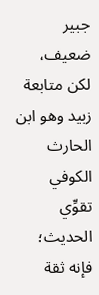جبير ضعيف، لكن متابعة زبيد وهو ابن الحارث الكوفي تقوِّي الحديث؛ فإنه ثقة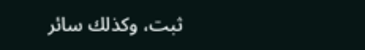ثبت، وكذلك سائر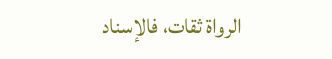الرواة ثقات، فالإسناد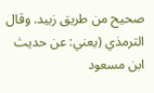صحيح من طريق زبيد. وقال الترمذي (يعني: عن حديث ابن مسعود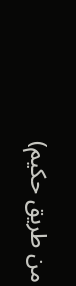من طريق حكيم)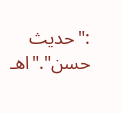:"حديث حسن"."اهـ